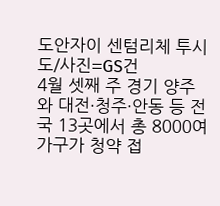도안자이 센텀리체 투시도/사진=GS건
4월 셋째 주 경기 양주와 대전·청주·안동 등 전국 13곳에서 총 8000여가구가 청약 접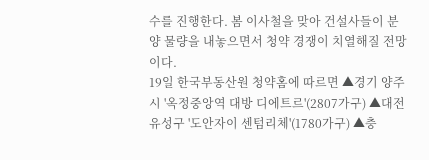수를 진행한다. 봄 이사철을 맞아 건설사들이 분양 물량을 내놓으면서 청약 경쟁이 치열해질 전망이다.
19일 한국부동산원 청약홈에 따르면 ▲경기 양주시 '옥정중앙역 대방 디에트르'(2807가구) ▲대전 유성구 '도안자이 센텀리체'(1780가구) ▲충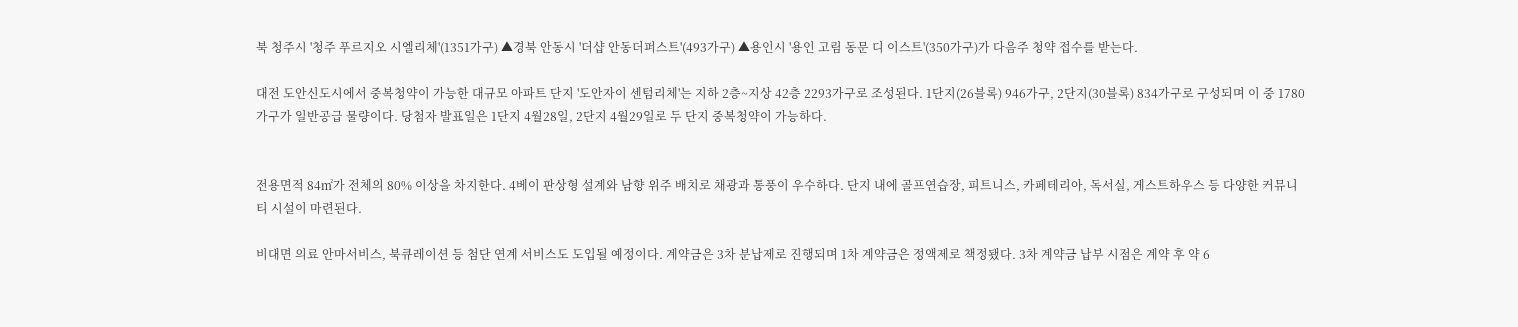북 청주시 '청주 푸르지오 시엘리체'(1351가구) ▲경북 안동시 '더샵 안동더퍼스트'(493가구) ▲용인시 '용인 고림 동문 디 이스트'(350가구)가 다음주 청약 접수를 받는다.

대전 도안신도시에서 중복청약이 가능한 대규모 아파트 단지 '도안자이 센텀리체'는 지하 2층~지상 42층 2293가구로 조성된다. 1단지(26블록) 946가구, 2단지(30블록) 834가구로 구성되며 이 중 1780가구가 일반공급 물량이다. 당첨자 발표일은 1단지 4월28일, 2단지 4월29일로 두 단지 중복청약이 가능하다.


전용면적 84㎡가 전체의 80% 이상을 차지한다. 4베이 판상형 설계와 남향 위주 배치로 채광과 통풍이 우수하다. 단지 내에 골프연습장, 피트니스, 카페테리아, 독서실, 게스트하우스 등 다양한 커뮤니티 시설이 마련된다.

비대면 의료 안마서비스, 북큐레이션 등 첨단 연계 서비스도 도입될 예정이다. 계약금은 3차 분납제로 진행되며 1차 계약금은 정액제로 책정됐다. 3차 계약금 납부 시점은 계약 후 약 6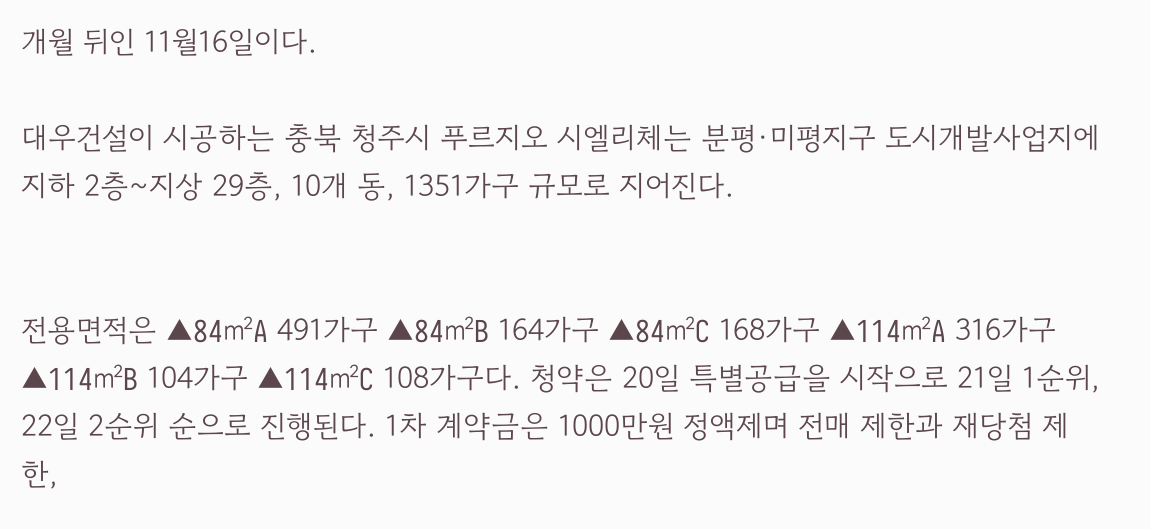개월 뒤인 11월16일이다.

대우건설이 시공하는 충북 청주시 푸르지오 시엘리체는 분평·미평지구 도시개발사업지에 지하 2층~지상 29층, 10개 동, 1351가구 규모로 지어진다.


전용면적은 ▲84㎡A 491가구 ▲84㎡B 164가구 ▲84㎡C 168가구 ▲114㎡A 316가구 ▲114㎡B 104가구 ▲114㎡C 108가구다. 청약은 20일 특별공급을 시작으로 21일 1순위, 22일 2순위 순으로 진행된다. 1차 계약금은 1000만원 정액제며 전매 제한과 재당첨 제한,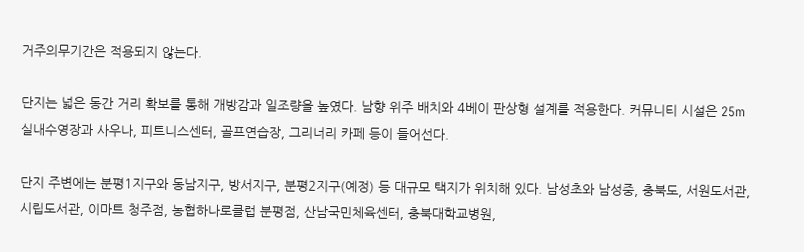거주의무기간은 적용되지 않는다.

단지는 넓은 동간 거리 확보를 통해 개방감과 일조량을 높였다. 남향 위주 배치와 4베이 판상형 설계를 적용한다. 커뮤니티 시설은 25m 실내수영장과 사우나, 피트니스센터, 골프연습장, 그리너리 카페 등이 들어선다.

단지 주변에는 분평1지구와 동남지구, 방서지구, 분평2지구(예정) 등 대규모 택지가 위치해 있다. 남성초와 남성중, 충북도, 서원도서관, 시립도서관, 이마트 청주점, 농협하나로클럽 분평점, 산남국민체육센터, 충북대학교병원,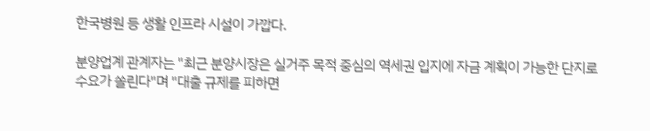한국병원 등 생활 인프라 시설이 가깝다.

분양업계 관계자는 "최근 분양시장은 실거주 목적 중심의 역세권 입지에 자금 계획이 가능한 단지로 수요가 쏠린다"며 "대출 규제를 피하면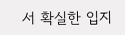서 확실한 입지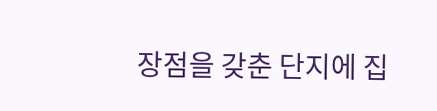장점을 갖춘 단지에 집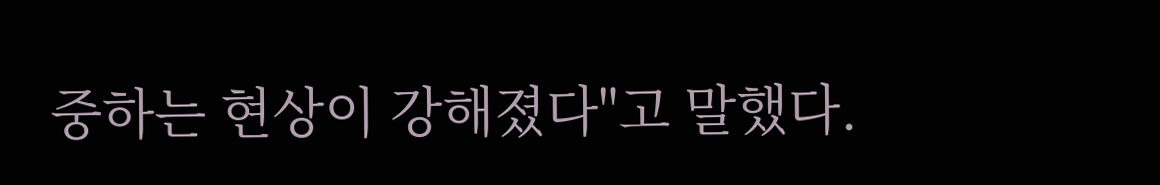중하는 현상이 강해졌다"고 말했다.